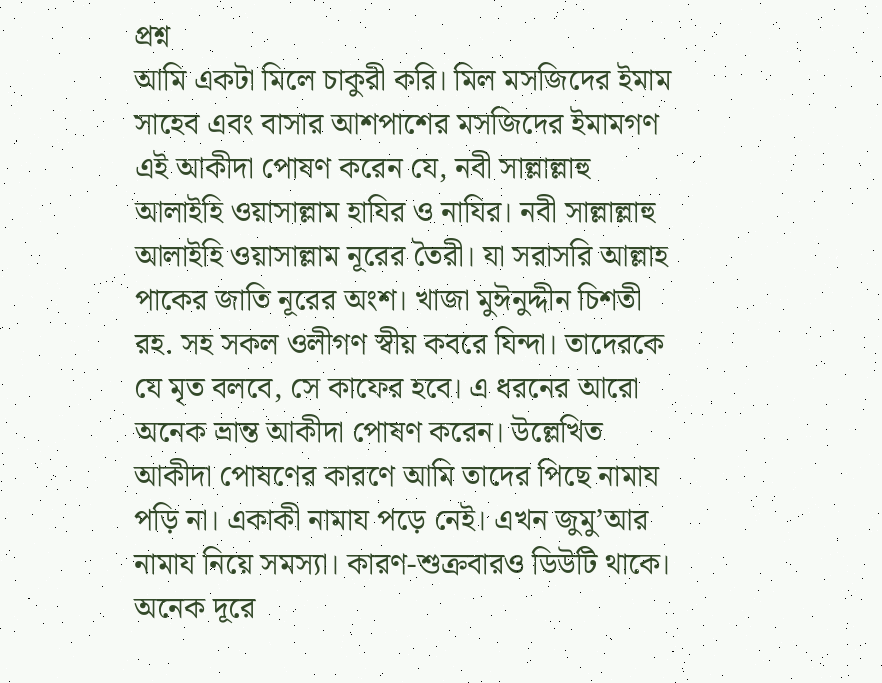প্রশ্ন
আমি একটা মিলে চাকুরী করি। মিল মসজিদের ইমাম সাহেব এবং বাসার আশপাশের মসজিদের ইমামগণ এই আকীদা পোষণ করেন যে, নবী সাল্লাল্লাহু আলাইহি ওয়াসাল্লাম হাযির ও নাযির। নবী সাল্লাল্লাহু আলাইহি ওয়াসাল্লাম নূরের তৈরী। যা সরাসরি আল্লাহ পাকের জাতি নূরের অংশ। খাজা মুঈনুদ্দীন চিশতী রহ. সহ সকল ওলীগণ স্বীয় কবরে যিন্দা। তাদেরকে যে মৃত বলবে, সে কাফের হবে। এ ধরনের আরো অনেক ভ্রান্ত আকীদা পোষণ করেন। উল্লেখিত আকীদা পোষণের কারণে আমি তাদের পিছে নামায পড়ি না। একাকী নামায পড়ে নেই। এখন জুমু’আর নামায নিয়ে সমস্যা। কারণ-শুক্রবারও ডিউটি থাকে। অনেক দূরে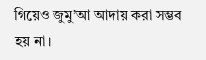গিয়েও জুমু’আ আদায় করা সম্ভব হয় না।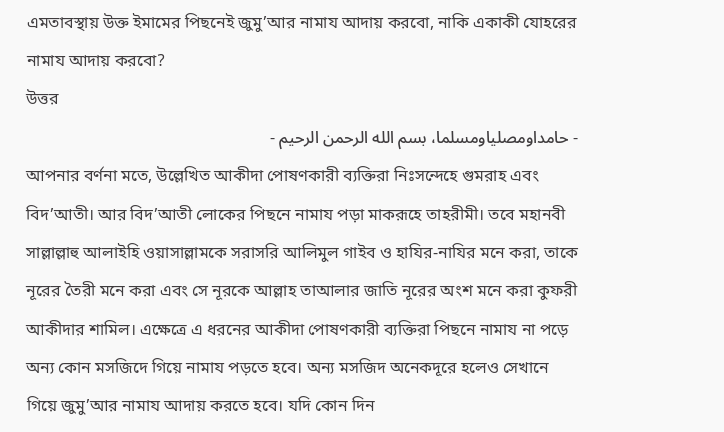এমতাবস্থায় উক্ত ইমামের পিছনেই জুমু’আর নামায আদায় করবো, নাকি একাকী যোহরের নামায আদায় করবো?
উত্তর
- حامداومصلياومسلما، بسم الله الرحمن الرحيم -
আপনার বর্ণনা মতে, উল্লেখিত আকীদা পোষণকারী ব্যক্তিরা নিঃসন্দেহে গুমরাহ এবং বিদ’আতী। আর বিদ’আতী লোকের পিছনে নামায পড়া মাকরূহে তাহরীমী। তবে মহানবী সাল্লাল্লাহু আলাইহি ওয়াসাল্লামকে সরাসরি আলিমুল গাইব ও হাযির-নাযির মনে করা, তাকে নূরের তৈরী মনে করা এবং সে নূরকে আল্লাহ তাআলার জাতি নূরের অংশ মনে করা কুফরী আকীদার শামিল। এক্ষেত্রে এ ধরনের আকীদা পোষণকারী ব্যক্তিরা পিছনে নামায না পড়ে অন্য কোন মসজিদে গিয়ে নামায পড়তে হবে। অন্য মসজিদ অনেকদূরে হলেও সেখানে গিয়ে জুমু’আর নামায আদায় করতে হবে। যদি কোন দিন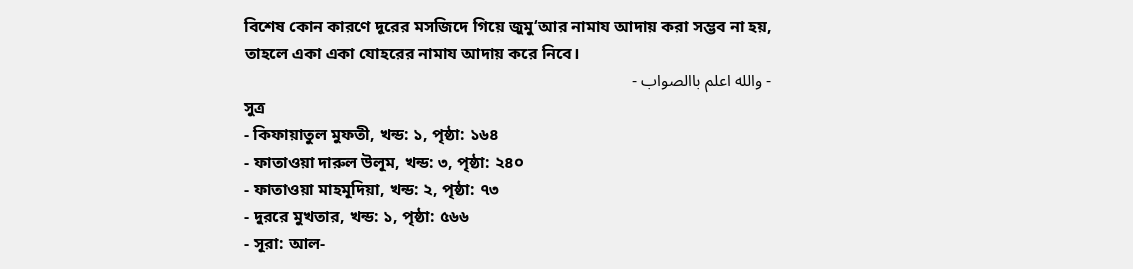বিশেষ কোন কারণে দূরের মসজিদে গিয়ে জুমু‘আর নামায আদায় করা সম্ভব না হয়, তাহলে একা একা যোহরের নামায আদায় করে নিবে।
- والله اعلم باالصواب -
সুত্র
- কিফায়াতুল মুফতী, খন্ড: ১, পৃষ্ঠা: ১৬৪
- ফাতাওয়া দারুল উলূম, খন্ড: ৩, পৃষ্ঠা: ২৪০
- ফাতাওয়া মাহমূদিয়া, খন্ড: ২, পৃষ্ঠা: ৭৩
- দুররে মুখতার, খন্ড: ১, পৃষ্ঠা: ৫৬৬
- সূরা: আল-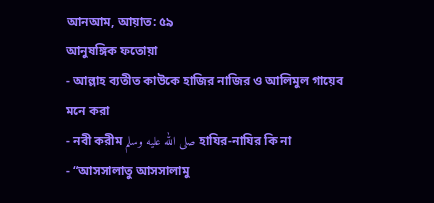আনআম, আয়াত: ৫৯
আনুষঙ্গিক ফতোয়া
- আল্লাহ ব্যতীত কাউকে হাজির নাজির ও আলিমুল গায়েব মনে করা
- নবী করীম صلى الله عليه وسلم হাযির-নাযির কি না
- “আসসালাতু আসসালামু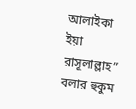আলাইকা ইয়া রাসূলাল্লাহ” বলার হুকুম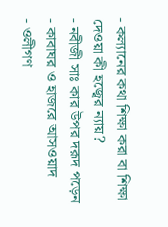- কল্যানের কথা শিক্ষা করা বা শিক্ষা দেওয়া কী হজ্বের ন্যায়?
- নবীজী সাঃ কার উপর দরূদ পড়েন
- কাবাঘর ও হাজরে আসওয়াদ
- ওলীগণ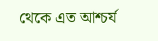থেকে এত আশ্চর্য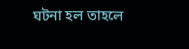ঘটনা হল তাহলে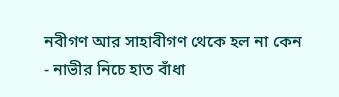নবীগণ আর সাহাবীগণ থেকে হল না কেন
- নাভীর নিচে হাত বাঁধা